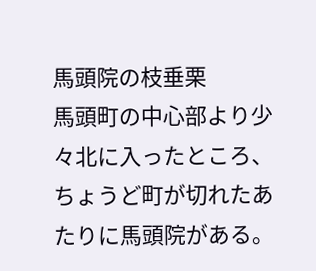馬頭院の枝垂栗
馬頭町の中心部より少々北に入ったところ、ちょうど町が切れたあたりに馬頭院がある。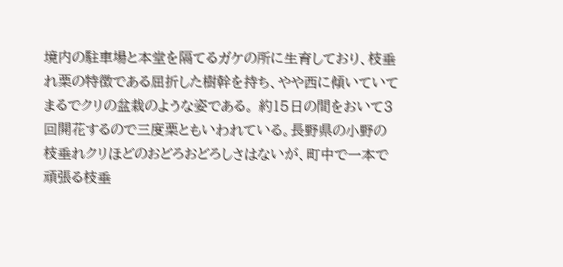境内の駐車場と本堂を隔てるガケの所に生育しており、枝垂れ栗の特徴である屈折した樹幹を持ち、やや西に傾いていてまるでクリの盆栽のような姿である。 約15日の間をおいて3回開花するので三度栗ともいわれている。長野県の小野の枝垂れクリほどのおどろおどろしさはないが、町中で一本で頑張る枝垂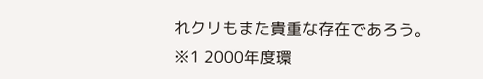れクリもまた貴重な存在であろう。
※1 2000年度環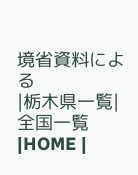境省資料による
|栃木県一覧|全国一覧|HOME |